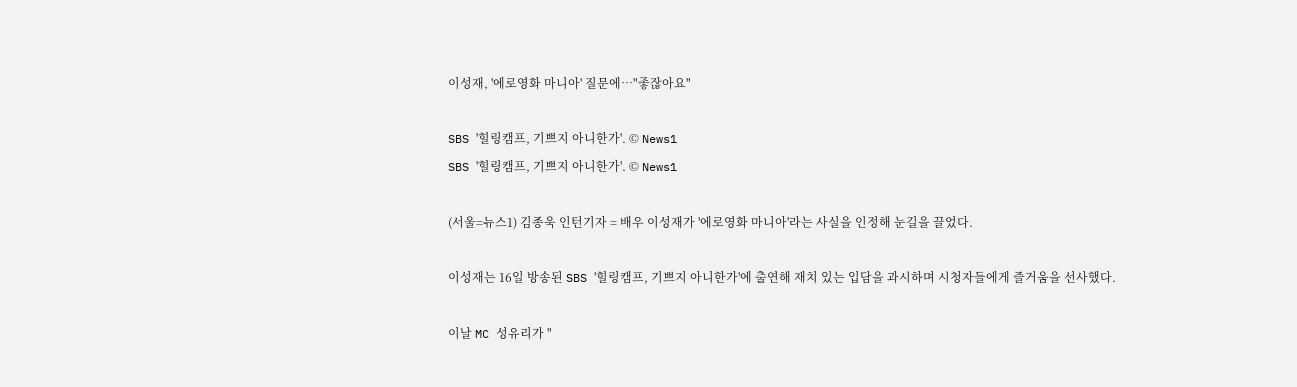이성재, '에로영화 마니아' 질문에…"좋잖아요"

SBS '힐링캠프, 기쁘지 아니한가'. © News1
SBS '힐링캠프, 기쁘지 아니한가'. © News1

(서울=뉴스1) 김종욱 인턴기자 = 배우 이성재가 '에로영화 마니아'라는 사실을 인정해 눈길을 끌었다.

이성재는 16일 방송된 SBS '힐링캠프, 기쁘지 아니한가'에 출연해 재치 있는 입담을 과시하며 시청자들에게 즐거움을 선사했다.

이날 MC 성유리가 "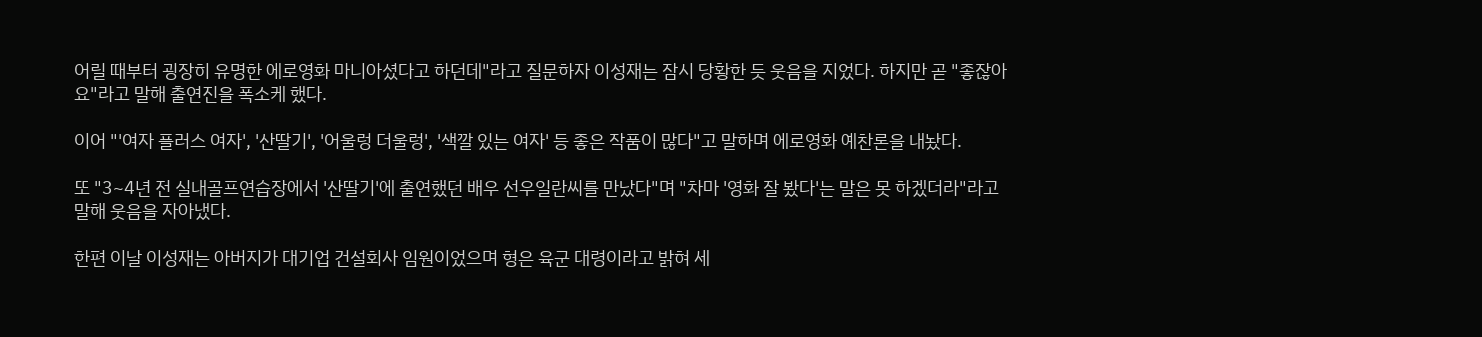어릴 때부터 굉장히 유명한 에로영화 마니아셨다고 하던데"라고 질문하자 이성재는 잠시 당황한 듯 웃음을 지었다. 하지만 곧 "좋잖아요"라고 말해 출연진을 폭소케 했다.

이어 "'여자 플러스 여자', '산딸기', '어울렁 더울렁', '색깔 있는 여자' 등 좋은 작품이 많다"고 말하며 에로영화 예찬론을 내놨다.

또 "3~4년 전 실내골프연습장에서 '산딸기'에 출연했던 배우 선우일란씨를 만났다"며 "차마 '영화 잘 봤다'는 말은 못 하겠더라"라고 말해 웃음을 자아냈다.

한편 이날 이성재는 아버지가 대기업 건설회사 임원이었으며 형은 육군 대령이라고 밝혀 세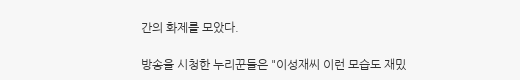간의 화제를 모았다.

방송을 시청한 누리꾼들은 "이성재씨 이런 모습도 재밌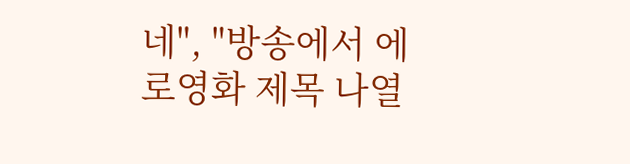네", "방송에서 에로영화 제목 나열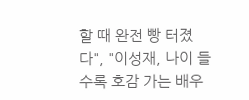할 때 완전 빵 터졌다", "이성재, 나이 들수록 호감 가는 배우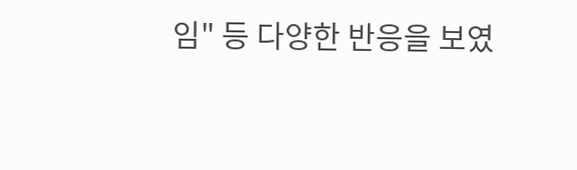임" 등 다양한 반응을 보였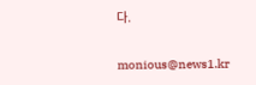다.

monious@news1.kr